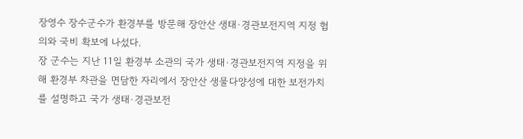장영수 장수군수가 환경부를 방문해 장안산 생태·경관보전지역 지정 협의와 국비 확보에 나섰다.
장 군수는 지난 11일 환경부 소관의 국가 생태·경관보전지역 지정을 위해 환경부 차관을 면담한 자리에서 장안산 생물다양성에 대한 보전가치를 설명하고 국가 생태·경관보전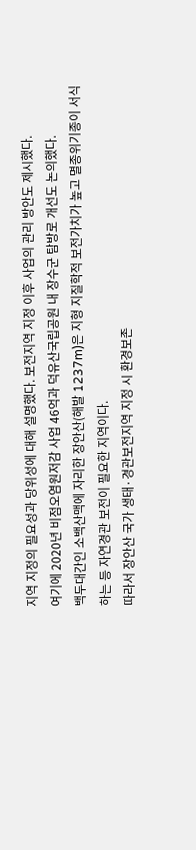지역 지정의 필요성과 당위성에 대해 설명했다. 보전지역 지정 이후 사업의 관리 방안도 제시했다.
여기에 2020년 비점오염원저감 사업 46억과 덕유산국립공원 내 장수군 탐방로 개선도 논의했다.
백두대간인 소백산맥에 자리한 장안산(해발 1237m)은 지형 지질학적 보전가치가 높고 멸종위기종이 서식하는 등 자연경관 보전이 필요한 지역이다.
따라서 장안산 국가 생태·경관보전지역 지정 시 환경보존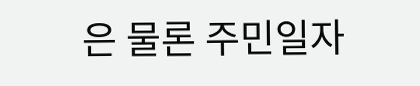은 물론 주민일자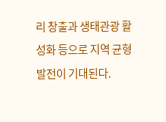리 창출과 생태관광 활성화 등으로 지역 균형발전이 기대된다.